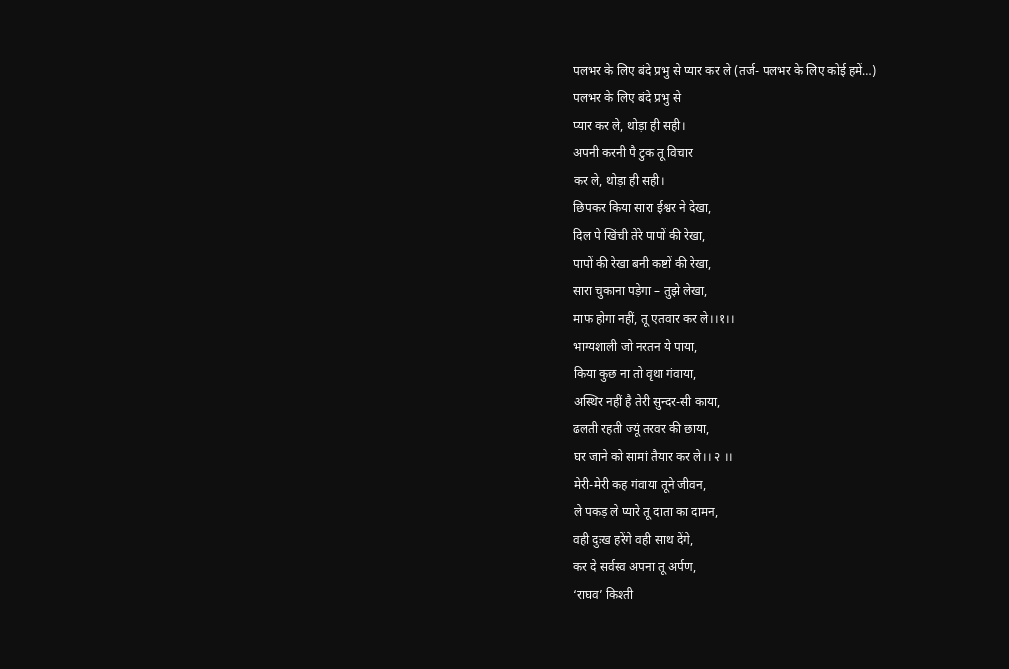पलभर के लिए बंदे प्रभु से प्यार कर ले (तर्ज- पलभर के लिए कोई हमें…)
पलभर के लिए बंदे प्रभु से
प्यार कर ले, थोड़ा ही सही।
अपनी करनी पै टुक तू विचार
कर ले, थोड़ा ही सही।
छिपकर किया सारा ईश्वर ने देखा,
दिल पे खिंची तेरे पापों की रेखा,
पापों की रेखा बनी कष्टों की रेखा,
सारा चुकाना पड़ेगा – तुझे लेखा,
माफ होगा नहीं, तू एतवार कर ले।।१।।
भाग्यशाली जो नरतन ये पाया,
किया कुछ ना तो वृथा गंवाया,
अस्थिर नहीं है तेरी सुन्दर-सी काया,
ढलती रहती ज्यूं तरवर की छाया,
घर जाने को सामां तैयार कर ले।। २ ।।
मेरी-मेरी कह गंवाया तूने जीवन,
ले पकड़ ले प्यारे तू दाता का दामन,
वही दुःख हरेंगे वही साथ देंगे,
कर दे सर्वस्व अपना तू अर्पण,
‘राघव’ किश्ती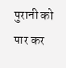पुरानी को पार कर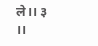ले।। ३ ।।